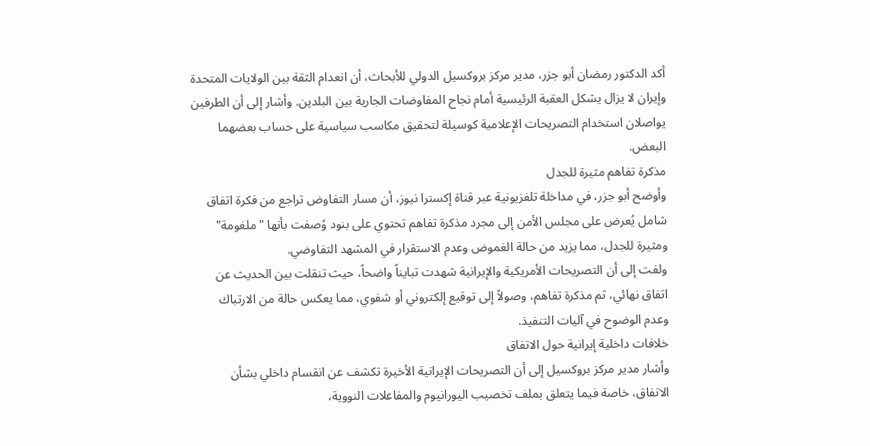أكد الدكتور رمضان أبو جزر، مدير مركز بروكسيل الدولي للأبحاث، أن انعدام الثقة بين الولايات المتحدة وإيران لا يزال يشكل العقبة الرئيسية أمام نجاح المفاوضات الجارية بين البلدين. وأشار إلى أن الطرفين يواصلان استخدام التصريحات الإعلامية كوسيلة لتحقيق مكاسب سياسية على حساب بعضهما البعض.
مذكرة تفاهم مثيرة للجدل
وأوضح أبو جزر، في مداخلة تلفزيونية عبر قناة إكسترا نيوز، أن مسار التفاوض تراجع من فكرة اتفاق شامل يُعرض على مجلس الأمن إلى مجرد مذكرة تفاهم تحتوي على بنود وُصفت بأنها "ملغومة" ومثيرة للجدل، مما يزيد من حالة الغموض وعدم الاستقرار في المشهد التفاوضي.
ولفت إلى أن التصريحات الأمريكية والإيرانية شهدت تبايناً واضحاً، حيث تنقلت بين الحديث عن اتفاق نهائي، ثم مذكرة تفاهم، وصولاً إلى توقيع إلكتروني أو شفوي، مما يعكس حالة من الارتباك وعدم الوضوح في آليات التنفيذ.
خلافات داخلية إيرانية حول الاتفاق
وأشار مدير مركز بروكسيل إلى أن التصريحات الإيرانية الأخيرة تكشف عن انقسام داخلي بشأن الاتفاق، خاصة فيما يتعلق بملف تخصيب اليورانيوم والمفاعلات النووية،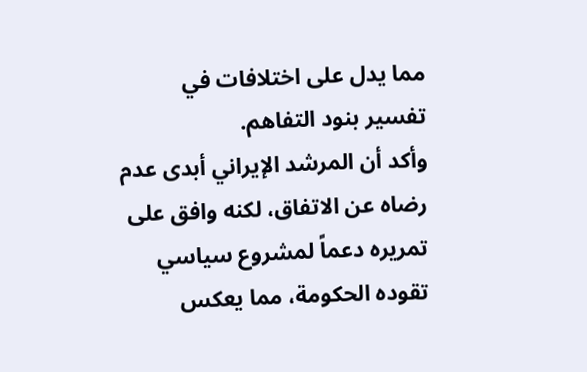مما يدل على اختلافات في تفسير بنود التفاهم.
وأكد أن المرشد الإيراني أبدى عدم رضاه عن الاتفاق، لكنه وافق على تمريره دعماً لمشروع سياسي تقوده الحكومة، مما يعكس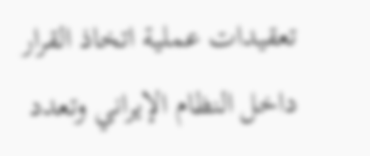تعقيدات عملية اتخاذ القرار داخل النظام الإيراني وتعدد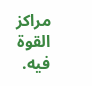مراكز القوة فيه.